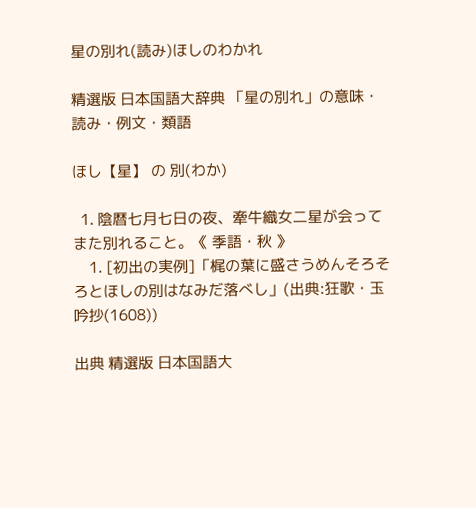星の別れ(読み)ほしのわかれ

精選版 日本国語大辞典 「星の別れ」の意味・読み・例文・類語

ほし【星】 の 別(わか)

  1. 陰暦七月七日の夜、牽牛織女二星が会ってまた別れること。《 季語・秋 》
    1. [初出の実例]「梶の葉に盛さうめんそろそろとほしの別はなみだ落べし」(出典:狂歌・玉吟抄(1608))

出典 精選版 日本国語大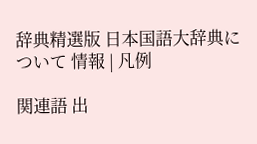辞典精選版 日本国語大辞典について 情報 | 凡例

関連語 出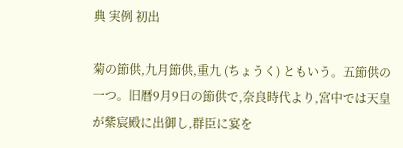典 実例 初出

菊の節供,九月節供,重九 (ちょうく) ともいう。五節供の一つ。旧暦9月9日の節供で,奈良時代より,宮中では天皇が紫宸殿に出御し,群臣に宴を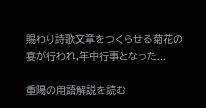賜わり詩歌文章をつくらせる菊花の宴が行われ,年中行事となった...

重陽の用語解説を読む